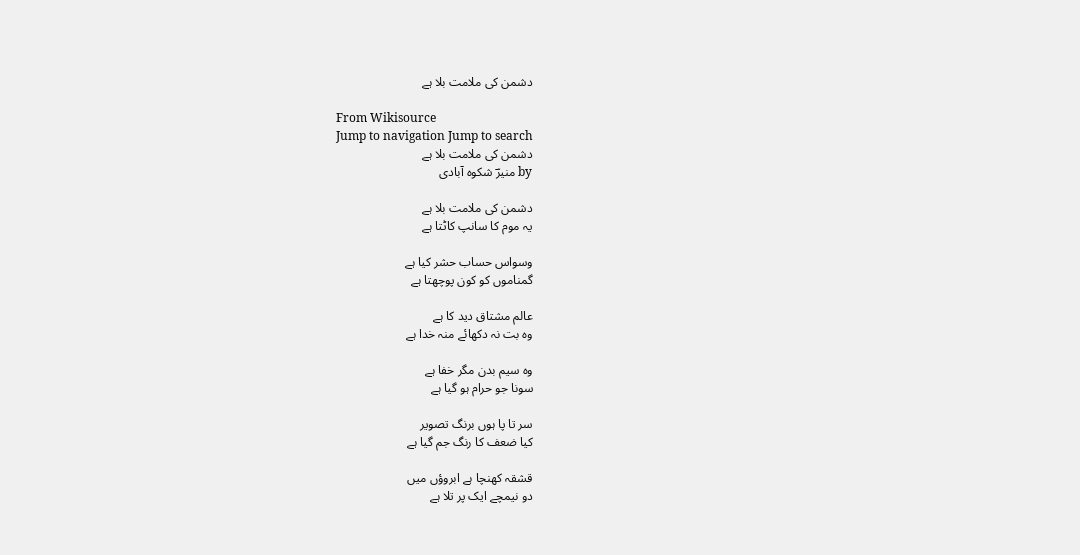دشمن کی ملامت بلا ہے

From Wikisource
Jump to navigation Jump to search
دشمن کی ملامت بلا ہے
by منیرؔ شکوہ آبادی

دشمن کی ملامت بلا ہے
یہ موم کا سانپ کاٹتا ہے

وسواس حساب حشر کیا ہے
گمناموں کو کون پوچھتا ہے

عالم مشتاق دید کا ہے
وہ بت نہ دکھائے منہ خدا ہے

وہ سیم بدن مگر خفا ہے
سونا جو حرام ہو گیا ہے

سر تا پا ہوں برنگ تصویر
کیا ضعف کا رنگ جم گیا ہے

قشقہ کھنچا ہے ابروؤں میں
دو نیمچے ایک پر تلا ہے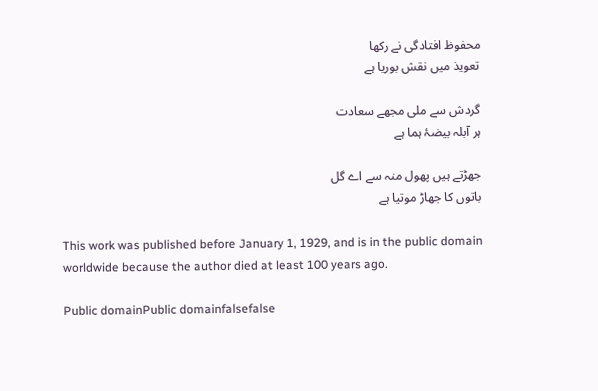محفوظ افتادگی نے رکھا
تعویذ میں نقش بوریا ہے

گردش سے ملی مجھے سعادت
ہر آبلہ بیضۂ ہما ہے

جھڑتے ہیں پھول منہ سے اے گل
باتوں کا جھاڑ موتیا ہے

This work was published before January 1, 1929, and is in the public domain worldwide because the author died at least 100 years ago.

Public domainPublic domainfalsefalse